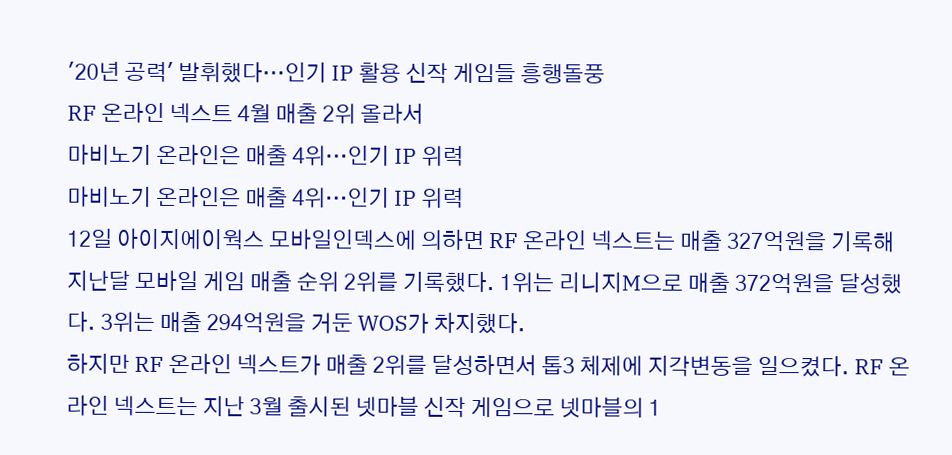'20년 공력' 발휘했다…인기 IP 활용 신작 게임들 흥행돌풍
RF 온라인 넥스트 4월 매출 2위 올라서
마비노기 온라인은 매출 4위…인기 IP 위력
마비노기 온라인은 매출 4위…인기 IP 위력
12일 아이지에이웍스 모바일인덱스에 의하면 RF 온라인 넥스트는 매출 327억원을 기록해 지난달 모바일 게임 매출 순위 2위를 기록했다. 1위는 리니지M으로 매출 372억원을 달성했다. 3위는 매출 294억원을 거둔 WOS가 차지했다.
하지만 RF 온라인 넥스트가 매출 2위를 달성하면서 톱3 체제에 지각변동을 일으켰다. RF 온라인 넥스트는 지난 3월 출시된 넷마블 신작 게임으로 넷마블의 1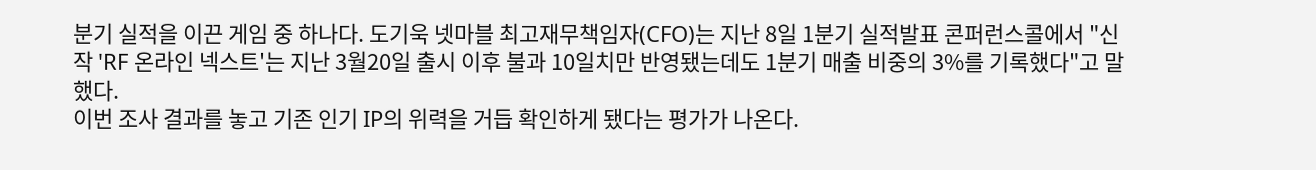분기 실적을 이끈 게임 중 하나다. 도기욱 넷마블 최고재무책임자(CFO)는 지난 8일 1분기 실적발표 콘퍼런스콜에서 "신작 'RF 온라인 넥스트'는 지난 3월20일 출시 이후 불과 10일치만 반영됐는데도 1분기 매출 비중의 3%를 기록했다"고 말했다.
이번 조사 결과를 놓고 기존 인기 IP의 위력을 거듭 확인하게 됐다는 평가가 나온다.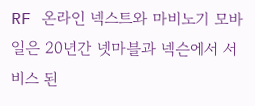RF 온라인 넥스트와 마비노기 모바일은 20년간 넷마블과 넥슨에서 서비스 된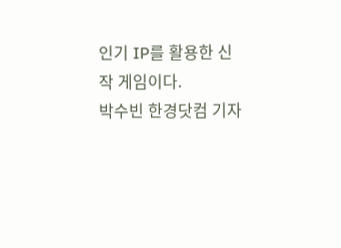인기 IP를 활용한 신작 게임이다.
박수빈 한경닷컴 기자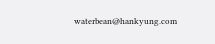waterbean@hankyung.com